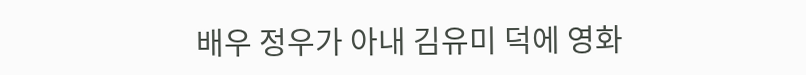배우 정우가 아내 김유미 덕에 영화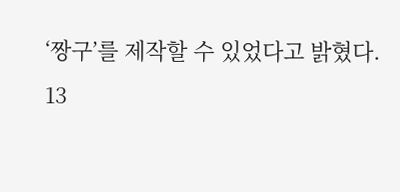‘짱구’를 제작할 수 있었다고 밝혔다.
13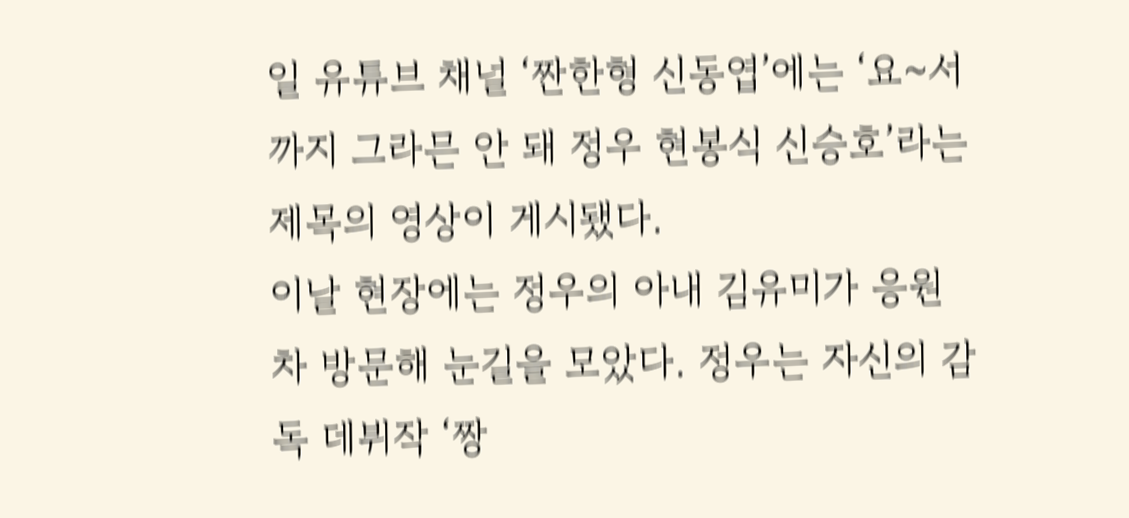일 유튜브 채널 ‘짠한형 신동엽’에는 ‘요~서까지 그라믄 안 돼 정우 현봉식 신승호’라는 제목의 영상이 게시됐다.
이날 현장에는 정우의 아내 김유미가 응원차 방문해 눈길을 모았다. 정우는 자신의 감독 데뷔작 ‘짱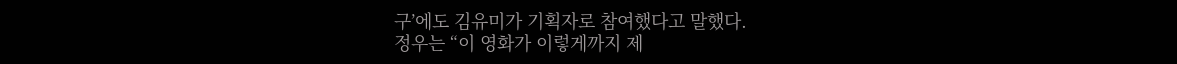구’에도 김유미가 기획자로 참여했다고 말했다.
정우는 “이 영화가 이렇게까지 제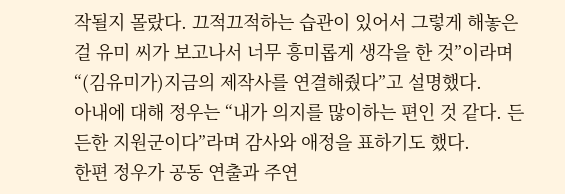작될지 몰랐다. 끄적끄적하는 습관이 있어서 그렇게 해놓은 걸 유미 씨가 보고나서 너무 흥미롭게 생각을 한 것”이라며 “(김유미가)지금의 제작사를 연결해줬다”고 설명했다.
아내에 대해 정우는 “내가 의지를 많이하는 편인 것 같다. 든든한 지원군이다”라며 감사와 애정을 표하기도 했다.
한편 정우가 공동 연출과 주연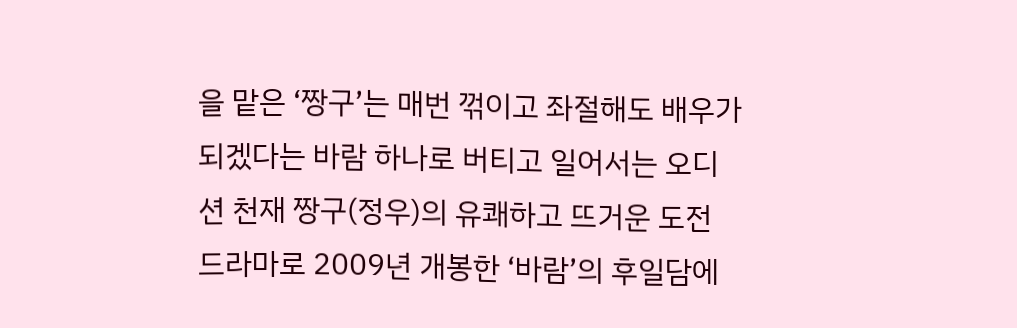을 맡은 ‘짱구’는 매번 꺾이고 좌절해도 배우가 되겠다는 바람 하나로 버티고 일어서는 오디션 천재 짱구(정우)의 유쾌하고 뜨거운 도전 드라마로 2009년 개봉한 ‘바람’의 후일담에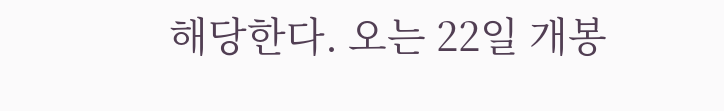해당한다. 오는 22일 개봉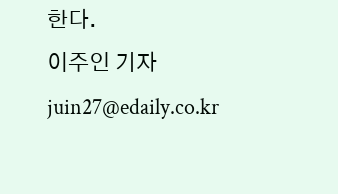한다.
이주인 기자 juin27@edaily.co.kr